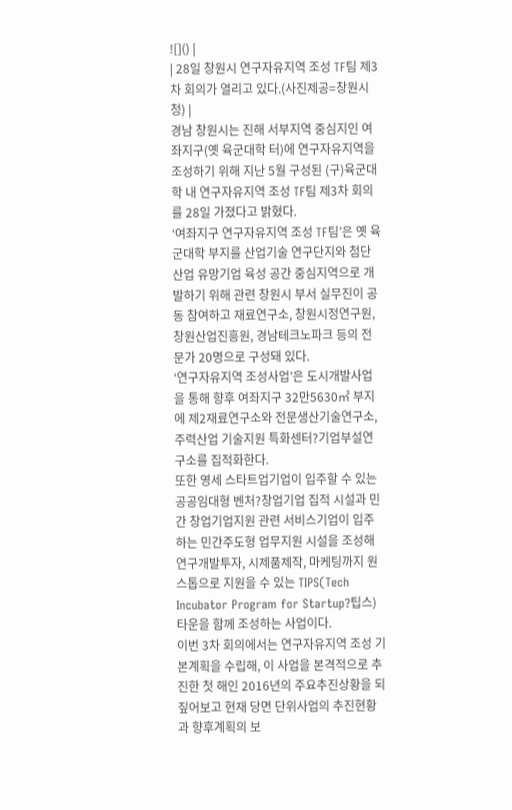![]() |
| 28일 창원시 연구자유지역 조성 TF팀 제3차 회의가 열리고 있다.(사진제공=창원시청) |
경남 창원시는 진해 서부지역 중심지인 여좌지구(옛 육군대학 터)에 연구자유지역을 조성하기 위해 지난 5월 구성된 (구)육군대학 내 연구자유지역 조성 TF팀 제3차 회의를 28일 가졌다고 밝혔다.
‘여좌지구 연구자유지역 조성 TF팀’은 옛 육군대학 부지를 산업기술 연구단지와 첨단산업 유망기업 육성 공간 중심지역으로 개발하기 위해 관련 창원시 부서 실무진이 공동 참여하고 재료연구소, 창원시정연구원, 창원산업진흥원, 경남테크노파크 등의 전문가 20명으로 구성돼 있다.
‘연구자유지역 조성사업’은 도시개발사업을 통해 향후 여좌지구 32만5630㎡ 부지에 제2재료연구소와 전문생산기술연구소, 주력산업 기술지원 특화센터?기업부설연구소를 집적화한다.
또한 영세 스타트업기업이 입주할 수 있는 공공임대형 벤처?창업기업 집적 시설과 민간 창업기업지원 관련 서비스기업이 입주하는 민간주도형 업무지원 시설을 조성해 연구개발투자, 시제품제작, 마케팅까지 원스톱으로 지원을 수 있는 TIPS(Tech Incubator Program for Startup?팁스)타운을 함께 조성하는 사업이다.
이번 3차 회의에서는 연구자유지역 조성 기본계획을 수립해, 이 사업을 본격적으로 추진한 첫 해인 2016년의 주요추진상황을 되짚어보고 현재 당면 단위사업의 추진현황과 향후계획의 보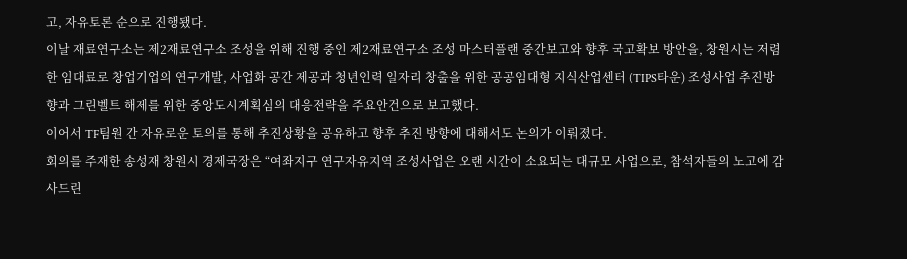고, 자유토론 순으로 진행됐다.
이날 재료연구소는 제2재료연구소 조성을 위해 진행 중인 제2재료연구소 조성 마스터플랜 중간보고와 향후 국고확보 방안을, 창원시는 저렴한 임대료로 창업기업의 연구개발, 사업화 공간 제공과 청년인력 일자리 창출을 위한 공공임대형 지식산업센터 (TIPS타운) 조성사업 추진방향과 그린벨트 해제를 위한 중앙도시계획심의 대응전략을 주요안건으로 보고했다.
이어서 TF팀원 간 자유로운 토의를 통해 추진상황을 공유하고 향후 추진 방향에 대해서도 논의가 이뤄졌다.
회의를 주재한 송성재 창원시 경제국장은 “여좌지구 연구자유지역 조성사업은 오랜 시간이 소요되는 대규모 사업으로, 참석자들의 노고에 감사드린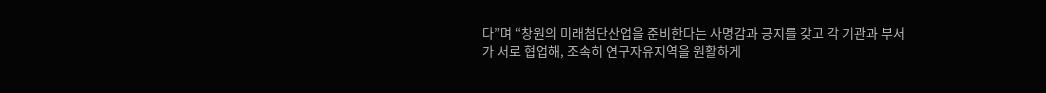다”며 “창원의 미래첨단산업을 준비한다는 사명감과 긍지를 갖고 각 기관과 부서가 서로 협업해, 조속히 연구자유지역을 원활하게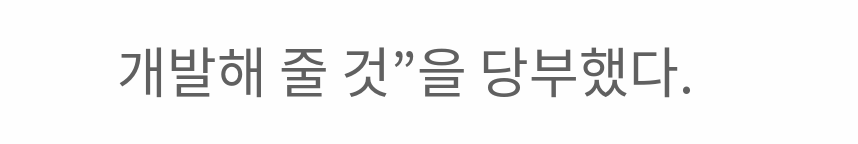개발해 줄 것”을 당부했다.